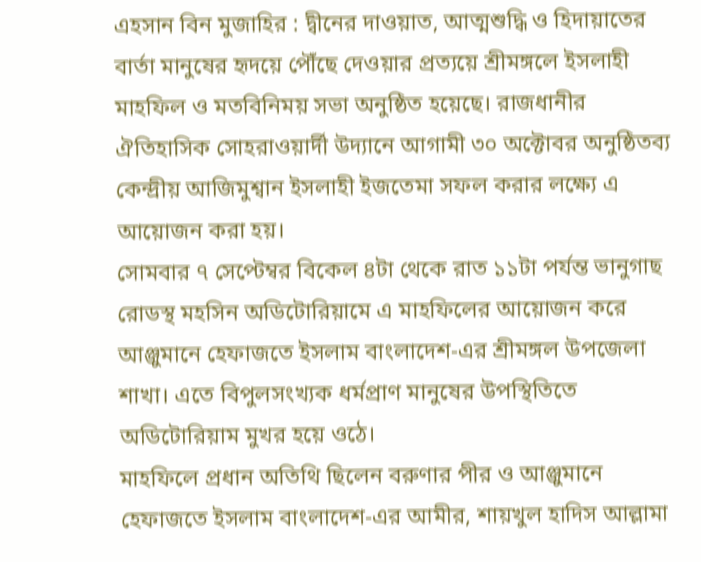এহসান বিন মুজাহির : দ্বীনের দাওয়াত, আত্মশুদ্ধি ও হিদায়াতের বার্তা মানুষের হৃদয়ে পৌঁছে দেওয়ার প্রত্যয়ে শ্রীমঙ্গলে ইসলাহী মাহফিল ও মতবিনিময় সভা অনুষ্ঠিত হয়েছে। রাজধানীর ঐতিহাসিক সোহরাওয়ার্দী উদ্যানে আগামী ৩০ অক্টোবর অনুষ্ঠিতব্য কেন্দ্রীয় আজিমুশ্বান ইসলাহী ইজতেমা সফল করার লক্ষ্যে এ আয়োজন করা হয়।
সোমবার ৭ সেপ্টেম্বর বিকেল ৪টা থেকে রাত ১১টা পর্যন্ত ভানুগাছ রোডস্থ মহসিন অডিটোরিয়ামে এ মাহফিলের আয়োজন করে আঞ্জুমানে হেফাজতে ইসলাম বাংলাদেশ-এর শ্রীমঙ্গল উপজেলা শাখা। এতে বিপুলসংখ্যক ধর্মপ্রাণ মানুষের উপস্থিতিতে অডিটোরিয়াম মুখর হয়ে ওঠে।
মাহফিলে প্রধান অতিথি ছিলেন বরুণার পীর ও আঞ্জুমানে হেফাজতে ইসলাম বাংলাদেশ-এর আমীর, শায়খুল হাদিস আল্লামা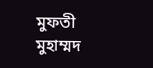মুফতী মুহাম্মদ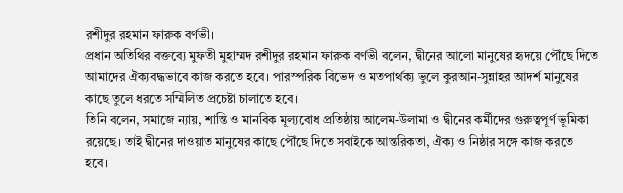রশীদুর রহমান ফারুক বর্ণভী।
প্রধান অতিথির বক্তব্যে মুফতী মুহাম্মদ রশীদুর রহমান ফারুক বর্ণভী বলেন, দ্বীনের আলো মানুষের হৃদয়ে পৌঁছে দিতে আমাদের ঐক্যবদ্ধভাবে কাজ করতে হবে। পারস্পরিক বিভেদ ও মতপার্থক্য ভুলে কুরআন-সুন্নাহর আদর্শ মানুষের কাছে তুলে ধরতে সম্মিলিত প্রচেষ্টা চালাতে হবে।
তিনি বলেন, সমাজে ন্যায়, শান্তি ও মানবিক মূল্যবোধ প্রতিষ্ঠায় আলেম-উলামা ও দ্বীনের কর্মীদের গুরুত্বপূর্ণ ভূমিকা রয়েছে। তাই দ্বীনের দাওয়াত মানুষের কাছে পৌঁছে দিতে সবাইকে আন্তরিকতা, ঐক্য ও নিষ্ঠার সঙ্গে কাজ করতে হবে।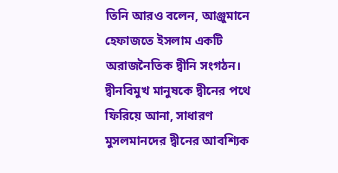তিনি আরও বলেন, আঞ্জুমানে হেফাজতে ইসলাম একটি অরাজনৈতিক দ্বীনি সংগঠন। দ্বীনবিমুখ মানুষকে দ্বীনের পথে ফিরিয়ে আনা, সাধারণ মুসলমানদের দ্বীনের আবশ্যিক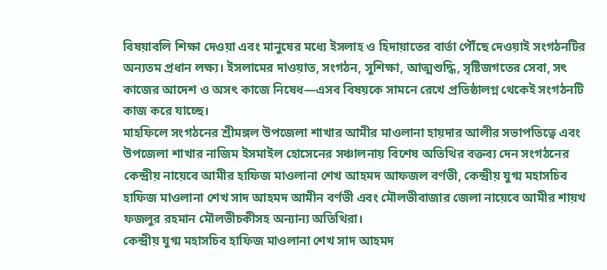বিষয়াবলি শিক্ষা দেওয়া এবং মানুষের মধ্যে ইসলাহ ও হিদায়াতের বার্তা পৌঁছে দেওয়াই সংগঠনটির অন্যতম প্রধান লক্ষ্য। ইসলামের দাওয়াত, সংগঠন, সুশিক্ষা, আত্মশুদ্ধি, সৃষ্টিজগতের সেবা, সৎ কাজের আদেশ ও অসৎ কাজে নিষেধ—এসব বিষয়কে সামনে রেখে প্রতিষ্ঠালগ্ন থেকেই সংগঠনটি কাজ করে যাচ্ছে।
মাহফিলে সংগঠনের শ্রীমঙ্গল উপজেলা শাখার আমীর মাওলানা হায়দার আলীর সভাপতিত্বে এবং উপজেলা শাখার নাজিম ইসমাইল হোসেনের সঞ্চালনায় বিশেষ অতিথির বক্তব্য দেন সংগঠনের কেন্দ্রীয় নায়েবে আমীর হাফিজ মাওলানা শেখ আহমদ আফজল বর্ণভী, কেন্দ্রীয় যুগ্ম মহাসচিব হাফিজ মাওলানা শেখ সাদ আহমদ আমীন বর্ণভী এবং মৌলভীবাজার জেলা নায়েবে আমীর শায়খ ফজলুর রহমান মৌলভীচকীসহ অন্যান্য অতিথিরা।
কেন্দ্রীয় যুগ্ম মহাসচিব হাফিজ মাওলানা শেখ সাদ আহমদ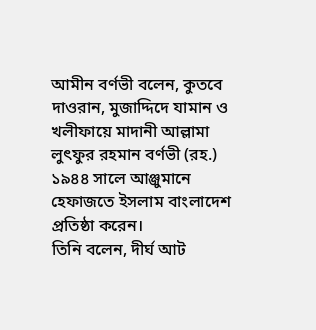আমীন বর্ণভী বলেন, কুতবে দাওরান, মুজাদ্দিদে যামান ও খলীফায়ে মাদানী আল্লামা লুৎফুর রহমান বর্ণভী (রহ.) ১৯৪৪ সালে আঞ্জুমানে হেফাজতে ইসলাম বাংলাদেশ প্রতিষ্ঠা করেন।
তিনি বলেন, দীর্ঘ আট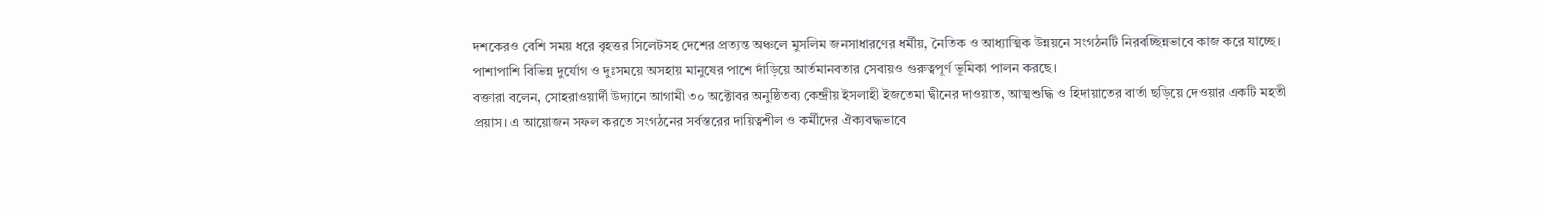দশকেরও বেশি সময় ধরে বৃহত্তর সিলেটসহ দেশের প্রত্যন্ত অঞ্চলে মুসলিম জনসাধারণের ধর্মীয়, নৈতিক ও আধ্যাত্মিক উন্নয়নে সংগঠনটি নিরবচ্ছিন্নভাবে কাজ করে যাচ্ছে। পাশাপাশি বিভিন্ন দুর্যোগ ও দুঃসময়ে অসহায় মানুষের পাশে দাঁড়িয়ে আর্তমানবতার সেবায়ও গুরুত্বপূর্ণ ভূমিকা পালন করছে।
বক্তারা বলেন, সোহরাওয়ার্দী উদ্যানে আগামী ৩০ অক্টোবর অনুষ্ঠিতব্য কেন্দ্রীয় ইসলাহী ইজতেমা দ্বীনের দাওয়াত, আত্মশুদ্ধি ও হিদায়াতের বার্তা ছড়িয়ে দেওয়ার একটি মহতী প্রয়াস। এ আয়োজন সফল করতে সংগঠনের সর্বস্তরের দায়িত্বশীল ও কর্মীদের ঐক্যবদ্ধভাবে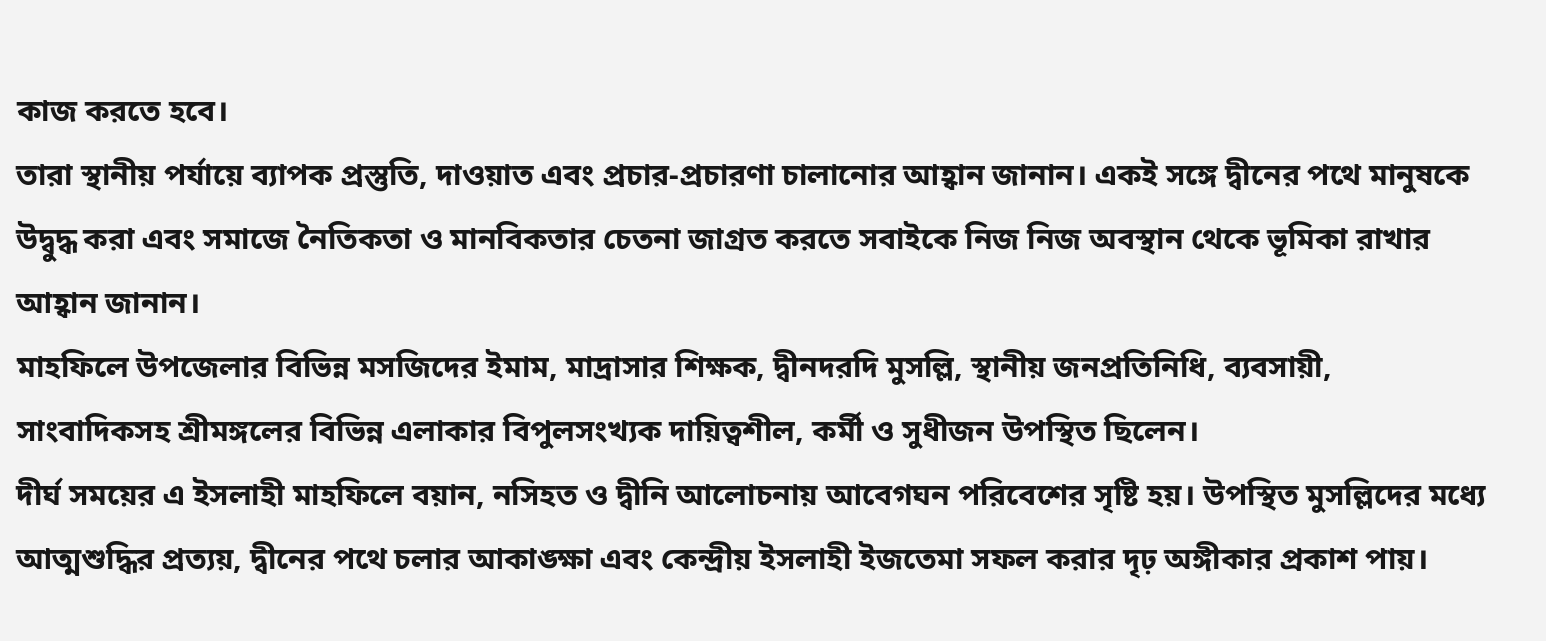কাজ করতে হবে।
তারা স্থানীয় পর্যায়ে ব্যাপক প্রস্তুতি, দাওয়াত এবং প্রচার-প্রচারণা চালানোর আহ্বান জানান। একই সঙ্গে দ্বীনের পথে মানুষকে উদ্বুদ্ধ করা এবং সমাজে নৈতিকতা ও মানবিকতার চেতনা জাগ্রত করতে সবাইকে নিজ নিজ অবস্থান থেকে ভূমিকা রাখার আহ্বান জানান।
মাহফিলে উপজেলার বিভিন্ন মসজিদের ইমাম, মাদ্রাসার শিক্ষক, দ্বীনদরদি মুসল্লি, স্থানীয় জনপ্রতিনিধি, ব্যবসায়ী, সাংবাদিকসহ শ্রীমঙ্গলের বিভিন্ন এলাকার বিপুলসংখ্যক দায়িত্বশীল, কর্মী ও সুধীজন উপস্থিত ছিলেন।
দীর্ঘ সময়ের এ ইসলাহী মাহফিলে বয়ান, নসিহত ও দ্বীনি আলোচনায় আবেগঘন পরিবেশের সৃষ্টি হয়। উপস্থিত মুসল্লিদের মধ্যে আত্মশুদ্ধির প্রত্যয়, দ্বীনের পথে চলার আকাঙ্ক্ষা এবং কেন্দ্রীয় ইসলাহী ইজতেমা সফল করার দৃঢ় অঙ্গীকার প্রকাশ পায়।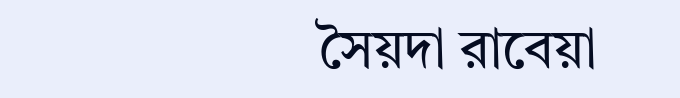সৈয়দা রাবেয়া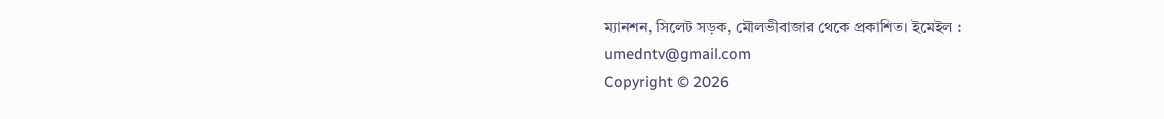ম্যানশন, সিলেট সড়ক, মৌলভীবাজার থেকে প্রকাশিত। ইমেইল : umedntv@gmail.com
Copyright © 2026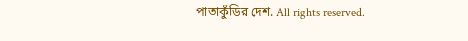পাতাকুঁডির দেশ. All rights reserved.